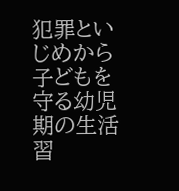犯罪といじめから子どもを守る幼児期の生活習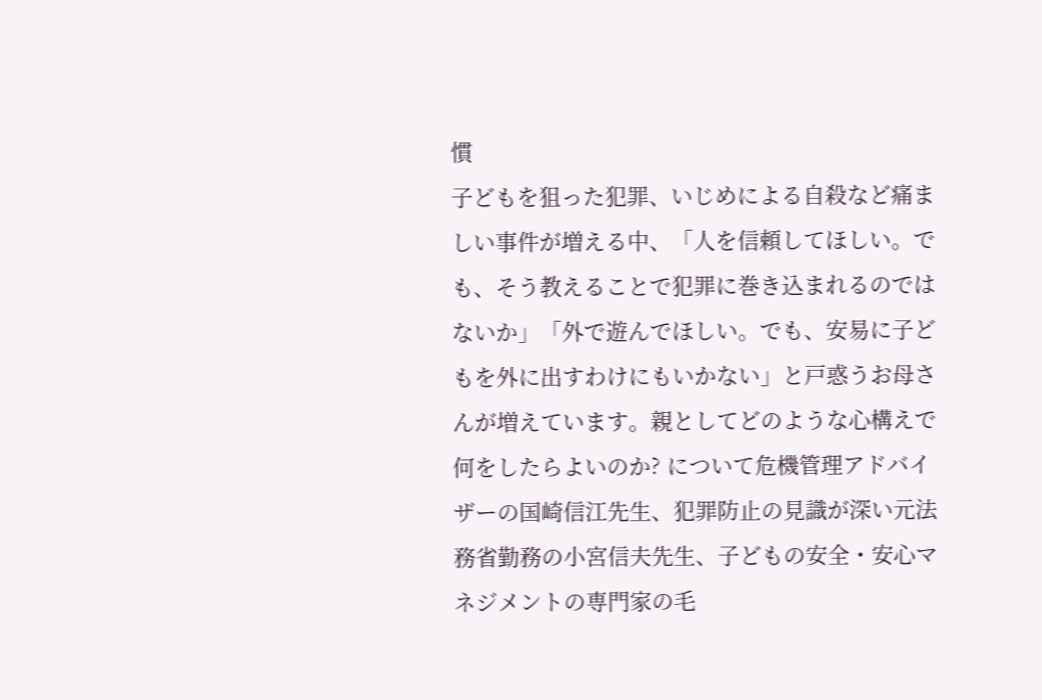慣
子どもを狙った犯罪、いじめによる自殺など痛ましい事件が増える中、「人を信頼してほしい。でも、そう教えることで犯罪に巻き込まれるのではないか」「外で遊んでほしい。でも、安易に子どもを外に出すわけにもいかない」と戸惑うお母さんが増えています。親としてどのような心構えで何をしたらよいのか? について危機管理アドバイザーの国崎信江先生、犯罪防止の見識が深い元法務省勤務の小宮信夫先生、子どもの安全・安心マネジメントの専門家の毛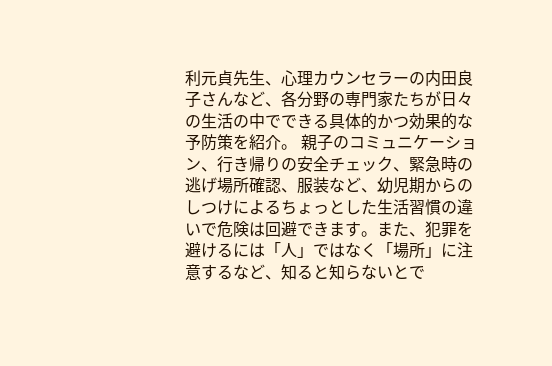利元貞先生、心理カウンセラーの内田良子さんなど、各分野の専門家たちが日々の生活の中でできる具体的かつ効果的な予防策を紹介。 親子のコミュニケーション、行き帰りの安全チェック、緊急時の逃げ場所確認、服装など、幼児期からのしつけによるちょっとした生活習慣の違いで危険は回避できます。また、犯罪を避けるには「人」ではなく「場所」に注意するなど、知ると知らないとで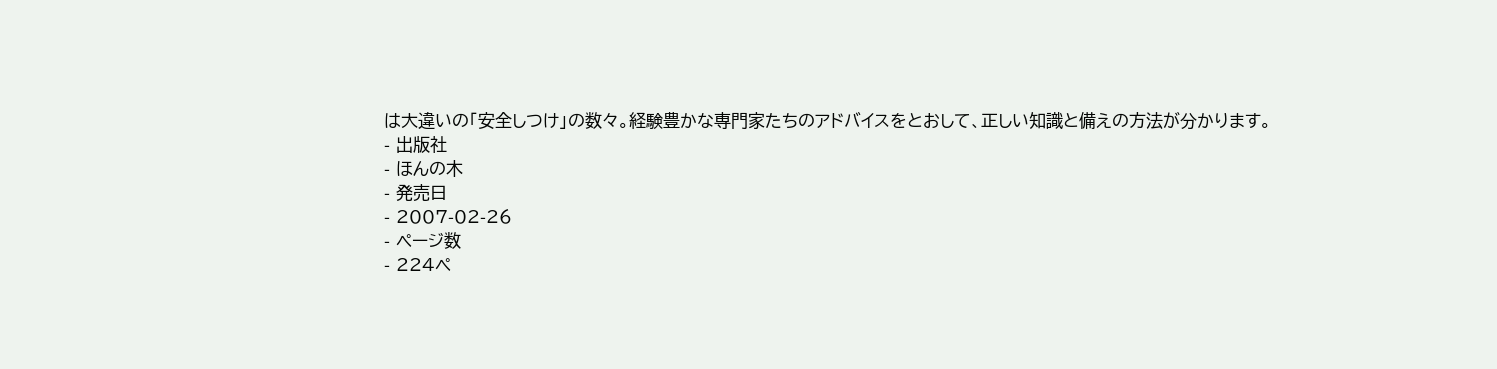は大違いの「安全しつけ」の数々。経験豊かな専門家たちのアドバイスをとおして、正しい知識と備えの方法が分かります。
- 出版社
- ほんの木
- 発売日
- 2007-02-26
- ページ数
- 224ペ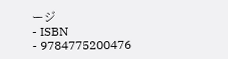ージ
- ISBN
- 9784775200476